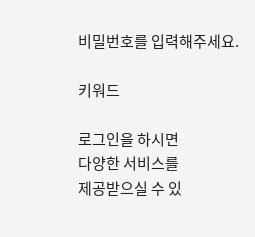비밀번호를 입력해주세요.

키워드

로그인을 하시면
다양한 서비스를
제공받으실 수 있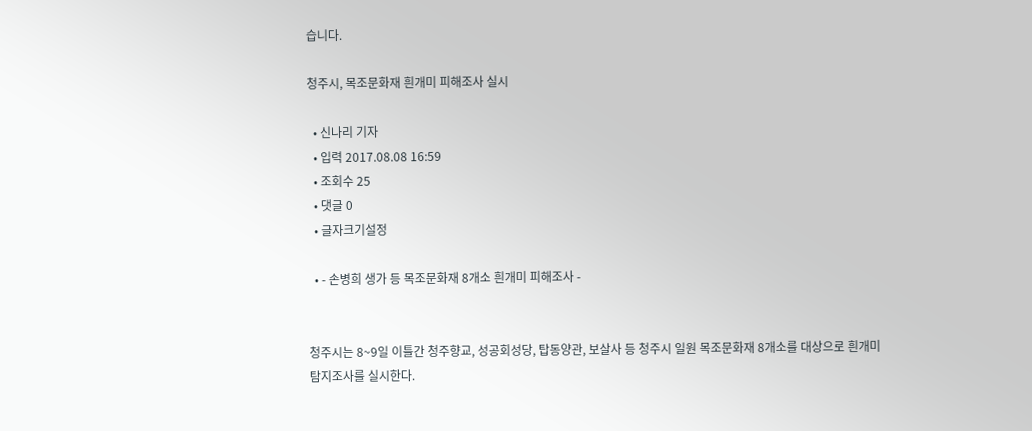습니다.

청주시, 목조문화재 흰개미 피해조사 실시

  • 신나리 기자
  • 입력 2017.08.08 16:59
  • 조회수 25
  • 댓글 0
  • 글자크기설정

  • - 손병희 생가 등 목조문화재 8개소 흰개미 피해조사 -


청주시는 8~9일 이틀간 청주향교, 성공회성당, 탑동양관, 보살사 등 청주시 일원 목조문화재 8개소를 대상으로 흰개미 탐지조사를 실시한다.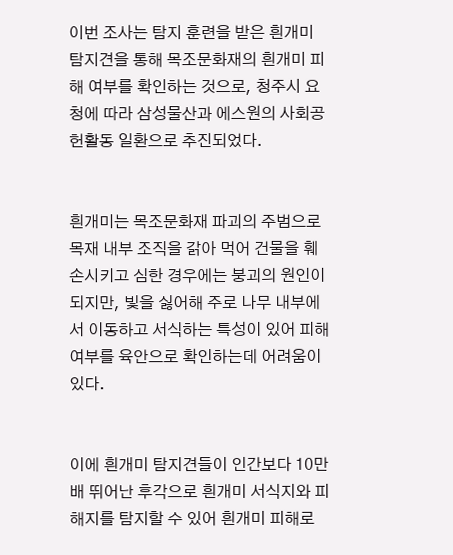이번 조사는 탐지 훈련을 받은 흰개미 탐지견을 통해 목조문화재의 흰개미 피해 여부를 확인하는 것으로, 청주시 요청에 따라 삼성물산과 에스원의 사회공헌활동 일환으로 추진되었다.


흰개미는 목조문화재 파괴의 주범으로 목재 내부 조직을 갉아 먹어 건물을 훼손시키고 심한 경우에는 붕괴의 원인이 되지만, 빛을 싫어해 주로 나무 내부에서 이동하고 서식하는 특성이 있어 피해 여부를 육안으로 확인하는데 어려움이 있다.


이에 흰개미 탐지견들이 인간보다 10만배 뛰어난 후각으로 흰개미 서식지와 피해지를 탐지할 수 있어 흰개미 피해로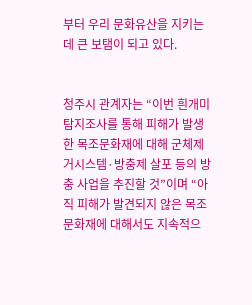부터 우리 문화유산을 지키는 데 큰 보탬이 되고 있다.


청주시 관계자는 “이번 흰개미 탐지조사를 통해 피해가 발생한 목조문화재에 대해 군체제거시스템·방충제 살포 등의 방충 사업을 추진할 것”이며 “아직 피해가 발견되지 않은 목조문화재에 대해서도 지속적으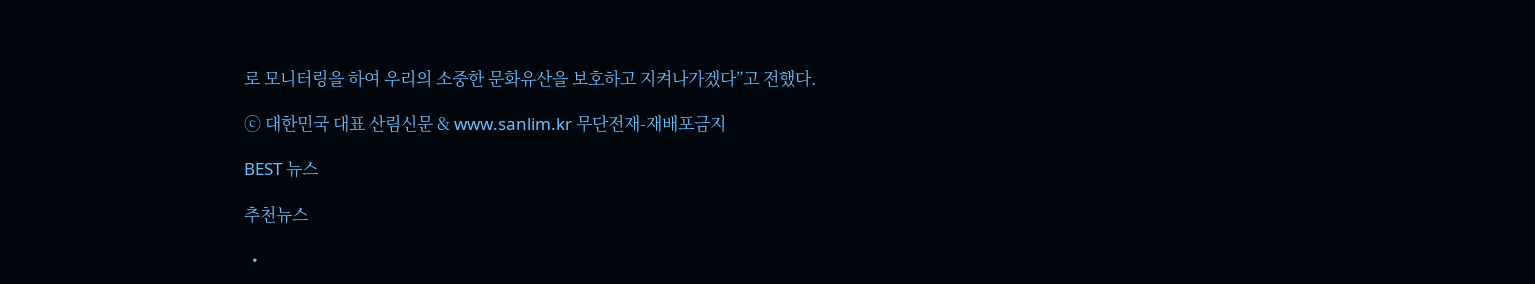로 모니터링을 하여 우리의 소중한 문화유산을 보호하고 지켜나가겠다”고 전했다.

ⓒ 대한민국 대표 산림신문 & www.sanlim.kr 무단전재-재배포금지

BEST 뉴스

추천뉴스

  •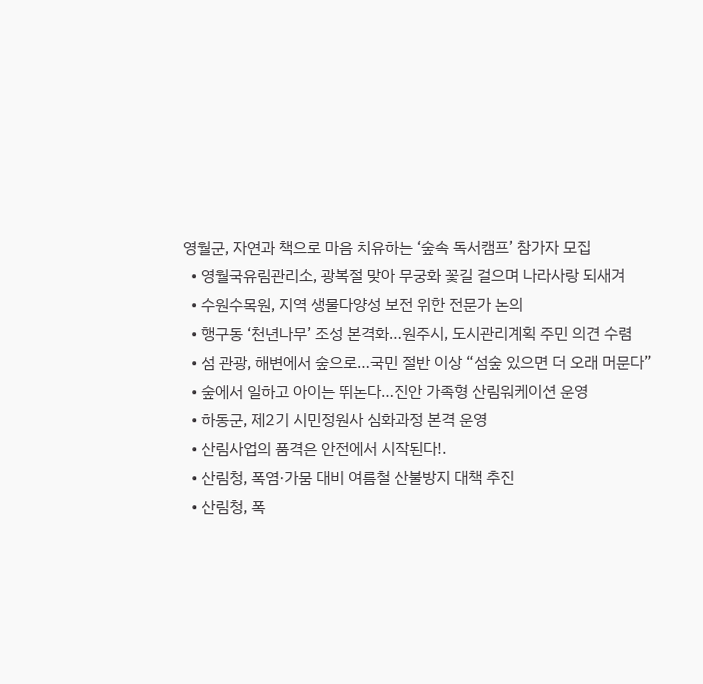영월군, 자연과 책으로 마음 치유하는 ‘숲속 독서캠프’ 참가자 모집
  • 영월국유림관리소, 광복절 맞아 무궁화 꽃길 걸으며 나라사랑 되새겨
  • 수원수목원, 지역 생물다양성 보전 위한 전문가 논의
  • 행구동 ‘천년나무’ 조성 본격화…원주시, 도시관리계획 주민 의견 수렴
  • 섬 관광, 해변에서 숲으로…국민 절반 이상 “섬숲 있으면 더 오래 머문다”
  • 숲에서 일하고 아이는 뛰논다…진안 가족형 산림워케이션 운영
  • 하동군, 제2기 시민정원사 심화과정 본격 운영
  • 산림사업의 품격은 안전에서 시작된다!.
  • 산림청, 폭염·가뭄 대비 여름철 산불방지 대책 추진
  • 산림청, 폭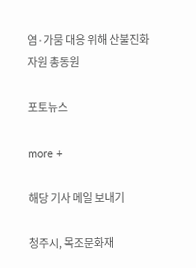염·가뭄 대응 위해 산불진화자원 총동원

포토뉴스

more +

해당 기사 메일 보내기

청주시, 목조문화재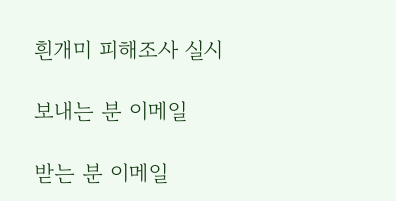흰개미 피해조사 실시

보내는 분 이메일

받는 분 이메일